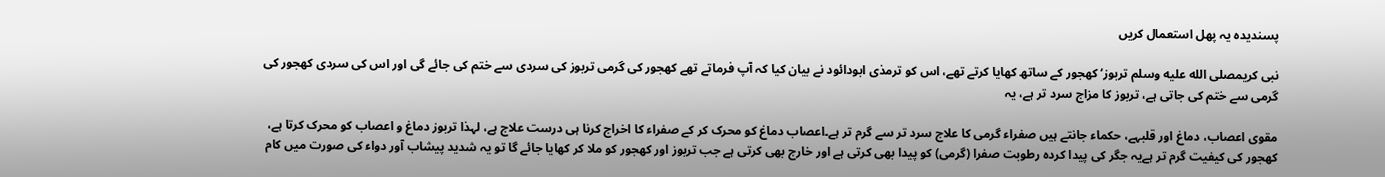پسندیدہ یہ پھل استعمال کریں

نبی کریمصلى الله عليه وسلم تربوز‘ کھجور کے ساتھ کھایا کرتے تھے، اس کو ترمذی ابودائود نے بیان کیا کہ آپ فرماتے تھے کھجور کی گرمی تربوز کی سردی سے ختم کی جائے گی اور اس کی سردی کھجور کی گرمی سے ختم کی جاتی ہے، تربوز کا مزاج سرد تر ہے، یہ

مقوی اعصاب، دماغ اور قلبہے، حکماء جانتے ہیں صفراء گرمی کا علاج سرد تر سے گرم تر ہے۔اعصاب دماغ کو محرک کر کے صفراء کا اخراج کرنا ہی درست علاج ہے، لہذا تربوز دماغ و اعصاب کو محرک کرتا ہے، کھجور کی کیفیت گرم تر ہےیہ جگر کی پیدا کردہ رطوبت صفرا (گرمی) کو پیدا بھی کرتی ہے اور خارج بھی کرتی ہے جب تربوز اور کھجور کو ملا کر کھایا جائے گا تو یہ شدید پیشاب آور دواء کی صورت میں کام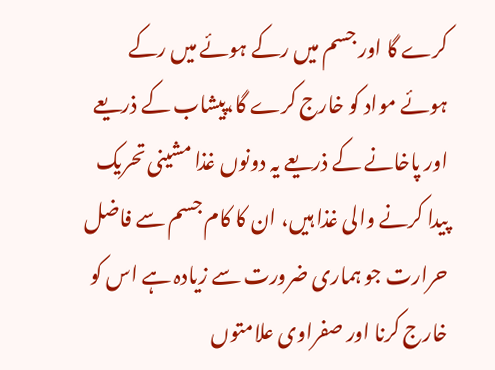کرے گا اور جسم میں رکے ہوئے میں رکے ہوئے مواد کو خارج کرے گا،پیشاب کے ذریعے اور پاخانے کے ذریعے یہ دونوں غذا مشینی تحریک پیدا کرنے والی غذا ہیں، ان کا کام جسم سے فاضل حرارت جو ہماری ضرورت سے زیادہ ہے اس کو خارج کرنا اور صفراوی علامتوں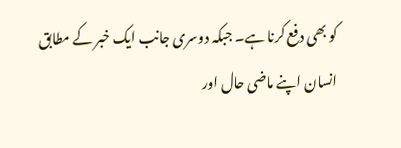کو بھی دفع کرنا ہے۔ جبکہ دوسری جانب ایک خبر کے مطابق انسان اپنے ماضی حال اور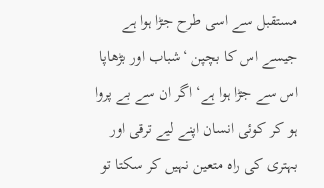مستقبل سے اسی طرح جڑا ہوا ہے جیسے اس کا بچپن ‘شباب اور بڑھاپا اس سے جڑا ہوا ہے‘ اگر ان سے بے پروا ہو کر کوئی انسان اپنے لیے ترقی اور بہتری کی راہ متعین نہیں کر سکتا تو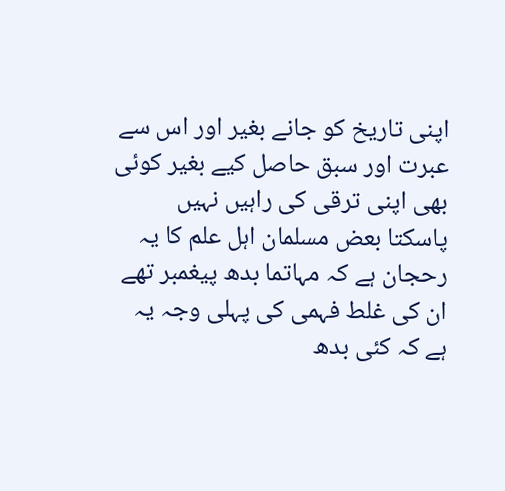اپنی تاریخ کو جانے بغیر اور اس سے عبرت اور سبق حاصل کیے بغیر کوئی بھی اپنی ترقی کی راہیں نہیں پاسکتا بعض مسلمان اہل علم کا یہ رحجان ہے کہ مہاتما بدھ پیغمبر تھے ان کی غلط فہمی کی پہلی وجہ یہ ہے کہ کئی بدھ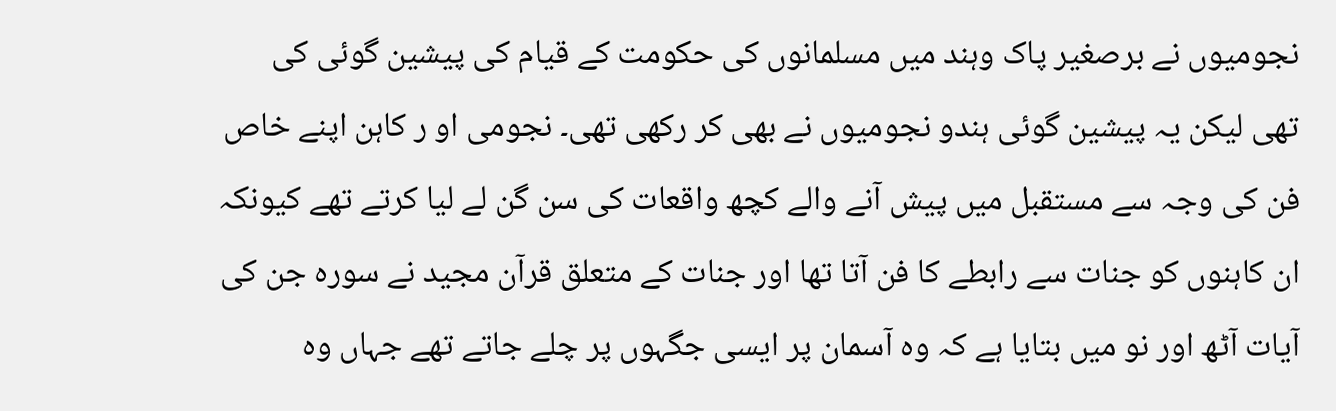نجومیوں نے برصغیر پاک وہند میں مسلمانوں کی حکومت کے قیام کی پیشین گوئی کی تھی لیکن یہ پیشین گوئی ہندو نجومیوں نے بھی کر رکھی تھی۔ نجومی او ر کاہن اپنے خاص فن کی وجہ سے مستقبل میں پیش آنے والے کچھ واقعات کی سن گن لے لیا کرتے تھے کیونکہ ان کاہنوں کو جنات سے رابطے کا فن آتا تھا اور جنات کے متعلق قرآن مجید نے سورہ جن کی آیات آٹھ اور نو میں بتایا ہے کہ وہ آسمان پر ایسی جگہوں پر چلے جاتے تھے جہاں وہ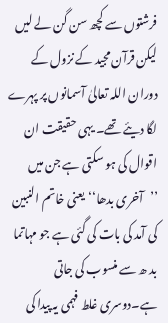فرشتوں سے کچھ سن گن لے لیں لیکن قرآن مجید کے نزول کے دوران اللہ تعالیٰ آسمانوں پر پہرے لگا دیئے تھے۔ یہی حقیقت ان اقوال کی ہو سکتی ہے جن میں ’’آخری بدھا‘‘ یعنی خاتم النبین کی آمد کی بات کی گئی ہے جو مہاتما بد ھ سے منسوب کی جاتی ہے۔دوسری غلط فہمی یہ پیدا کی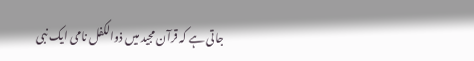جاتی ہے کہ قرآن مجید میں ذوالکفل نامی ایک نبی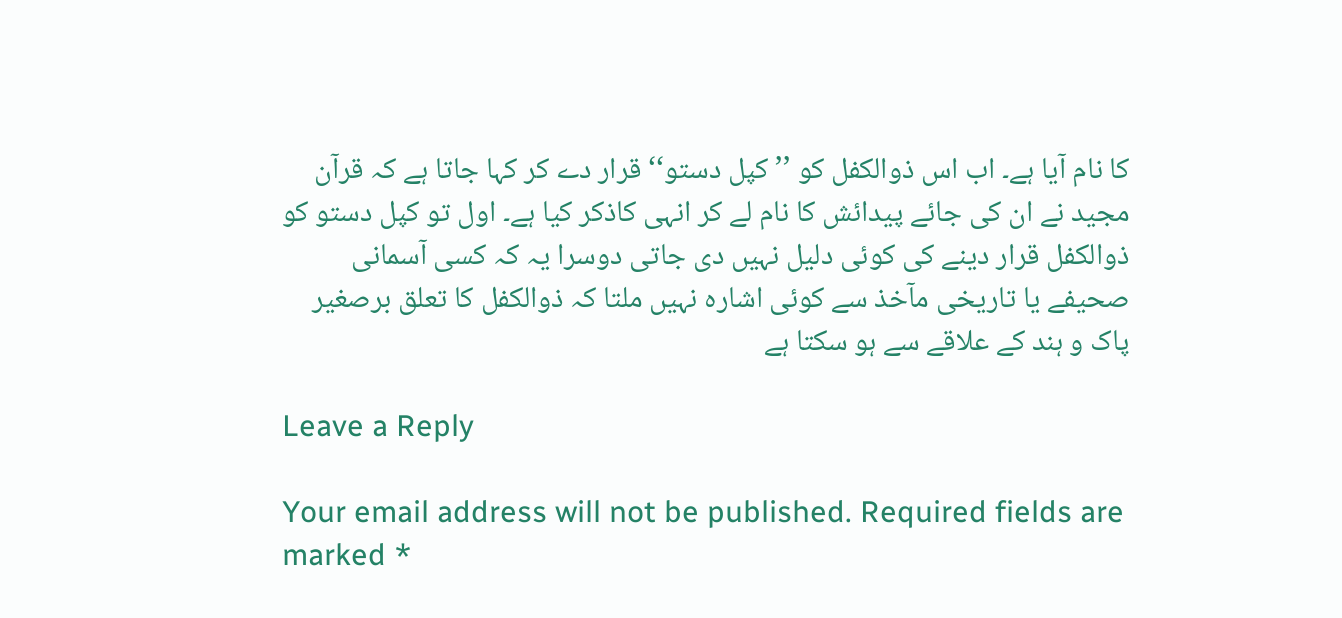کا نام آیا ہے۔ اب اس ذوالکفل کو ’’ کپل دستو‘‘ قرار دے کر کہا جاتا ہے کہ قرآن مجید نے ان کی جائے پیدائش کا نام لے کر انہی کاذکر کیا ہے۔ اول تو کپل دستو کو ذوالکفل قرار دینے کی کوئی دلیل نہیں دی جاتی دوسرا یہ کہ کسی آسمانی صحیفے یا تاریخی مآخذ سے کوئی اشارہ نہیں ملتا کہ ذوالکفل کا تعلق برصغیر پاک و ہند کے علاقے سے ہو سکتا ہے

Leave a Reply

Your email address will not be published. Required fields are marked *